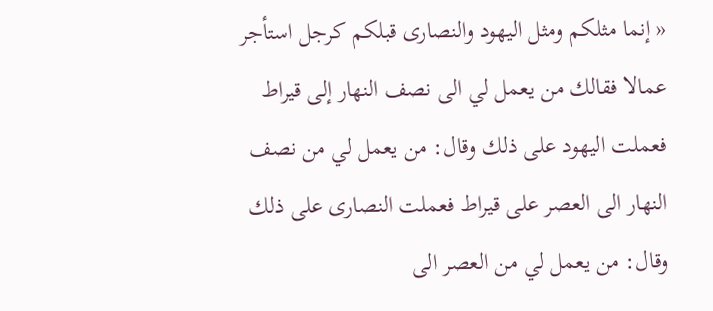« إنما مثلكم ومثل اليهود والنصارى قبلكم كرجل استأجر عمالا فقالك من يعمل لي الى نصف النهار إلى قيراط فعملت اليهود على ذلك وقال: من يعمل لي من نصف النهار الى العصر على قيراط فعملت النصارى على ذلك وقال: من يعمل لي من العصر الى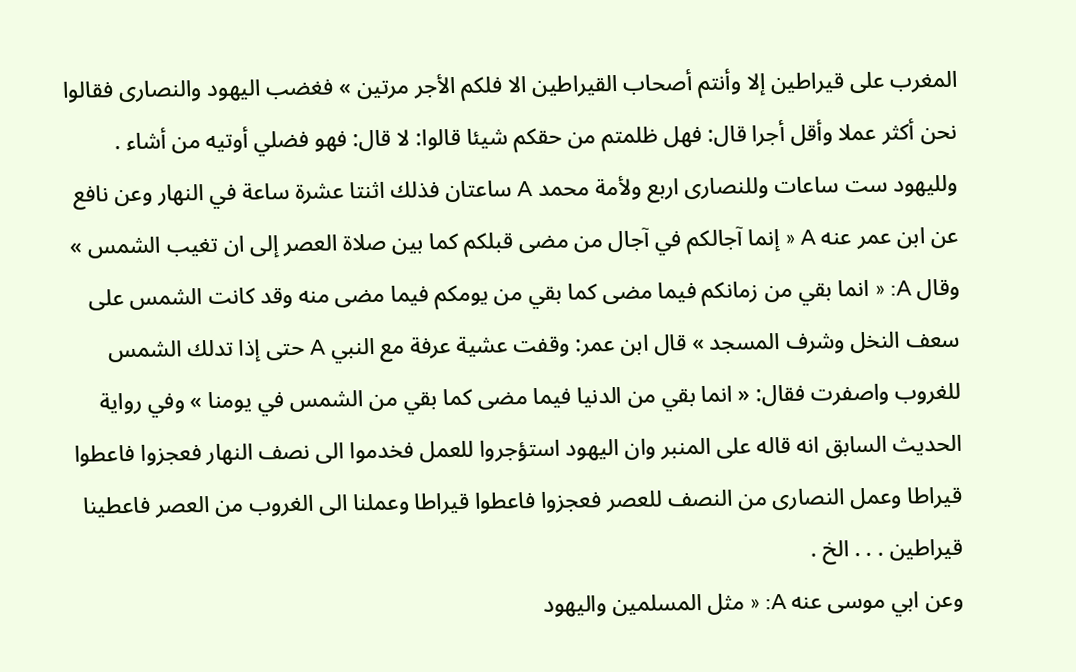المغرب على قيراطين إلا وأنتم أصحاب القيراطين الا فلكم الأجر مرتين » فغضب اليهود والنصارى فقالوا نحن أكثر عملا وأقل أجرا قال: فهل ظلمتم من حقكم شيئا قالوا: لا قال: فهو فضلي أوتيه من أشاء .
ولليهود ست ساعات وللنصارى اربع ولأمة محمد A ساعتان فذلك اثنتا عشرة ساعة في النهار وعن نافع عن ابن عمر عنه A « إنما آجالكم في آجال من مضى قبلكم كما بين صلاة العصر إلى ان تغيب الشمس » وقال A: « انما بقي من زمانكم فيما مضى كما بقي من يومكم فيما مضى منه وقد كانت الشمس على سعف النخل وشرف المسجد » قال ابن عمر: وقفت عشية عرفة مع النبي A حتى إذا تدلك الشمس للغروب واصفرت فقال: « انما بقي من الدنيا فيما مضى كما بقي من الشمس في يومنا » وفي رواية الحديث السابق انه قاله على المنبر وان اليهود استؤجروا للعمل فخدموا الى نصف النهار فعجزوا فاعطوا قيراطا وعمل النصارى من النصف للعصر فعجزوا فاعطوا قيراطا وعملنا الى الغروب من العصر فاعطينا قيراطين . . . الخ .
وعن ابي موسى عنه A: « مثل المسلمين واليهود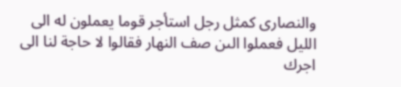والنصارى كمثل رجل استأجر قوما يعملون له الى الليل فعملوا الىن صف النهار فقالوا لا حاجة لنا الى اجرك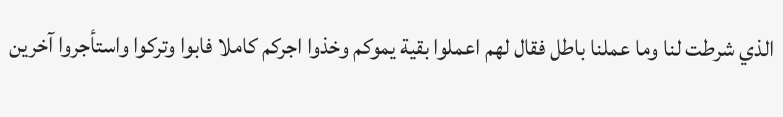الذي شرطت لنا وما عملنا باطل فقال لهم اعملوا بقية يموكم وخذوا اجركم كاملا فابوا وتركوا واستأجروا آخرين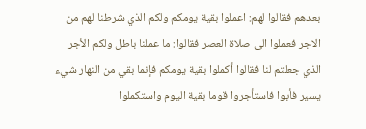بعدهم فقالوا لهم: اعملوا بقية يومكم ولكم الذي شرطنا لهم من الاجر فعملوا الى صلاة العصر فقالوا: ما عملنا باطل ولكم الأجر الذي جعلتم لنا فقالوا أكملوا بقية يومكم فإنما بقي من النهار شيء يسير فأبوا فاستأجروا قوما بقية اليوم واستكملوا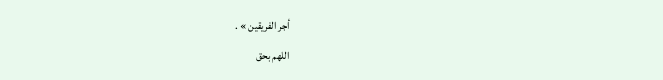أجر الفريقين » .
اللهم بحق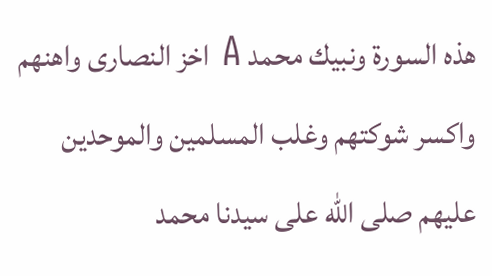هذه السورة ونبيك محمد A اخز النصارى واهنهم واكسر شوكتهم وغلب المسلمين والموحدين عليهم صلى الله على سيدنا محمد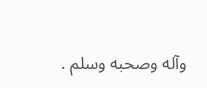وآله وصحبه وسلم .